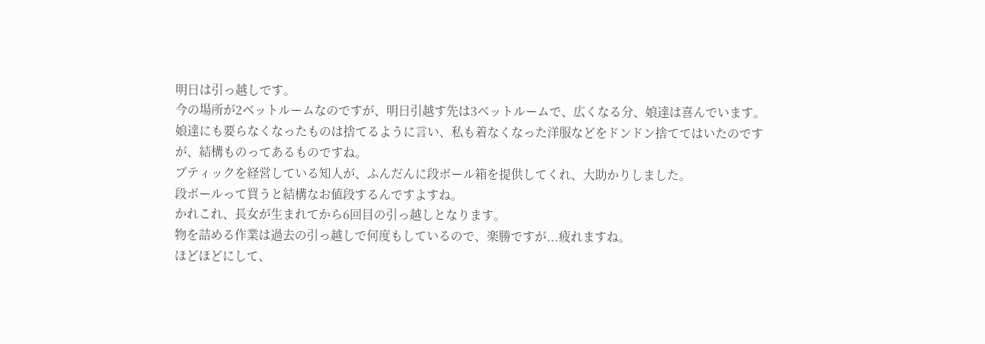明日は引っ越しです。
今の場所が2ベットルームなのですが、明日引越す先は3ベットルームで、広くなる分、娘達は喜んでいます。
娘達にも要らなくなったものは捨てるように言い、私も着なくなった洋服などをドンドン捨ててはいたのですが、結構ものってあるものですね。
ブティックを経営している知人が、ふんだんに段ボール箱を提供してくれ、大助かりしました。
段ボールって買うと結構なお値段するんですよすね。
かれこれ、長女が生まれてから6回目の引っ越しとなります。
物を詰める作業は過去の引っ越しで何度もしているので、楽勝ですが...疲れますね。
ほどほどにして、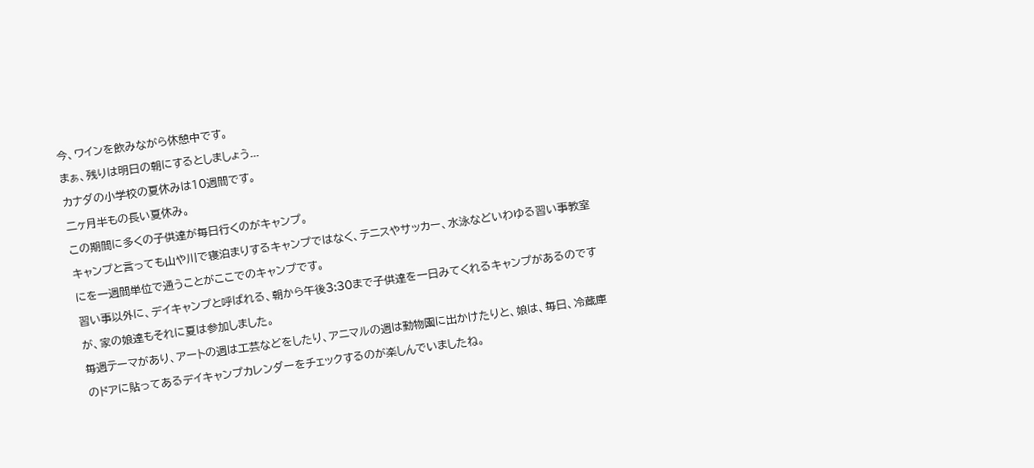今、ワインを飲みながら休憩中です。
まぁ、残りは明日の朝にするとしましょう...
カナダの小学校の夏休みは10週間です。
二ヶ月半もの長い夏休み。
この期間に多くの子供達が毎日行くのがキャンプ。
キャンプと言っても山や川で寝泊まりするキャンプではなく、テニスやサッカー、水泳などいわゆる習い事教室にを一週間単位で通うことがここでのキャンプです。
習い事以外に、デイキャンプと呼ばれる、朝から午後3:30まで子供達を一日みてくれるキャンプがあるのですが、家の娘達もそれに夏は参加しました。
毎週テーマがあり、アートの週は工芸などをしたり、アニマルの週は動物園に出かけたりと、娘は、毎日、冷蔵庫のドアに貼ってあるデイキャンプカレンダーをチェックするのが楽しんでいましたね。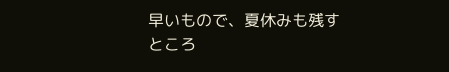早いもので、夏休みも残すところ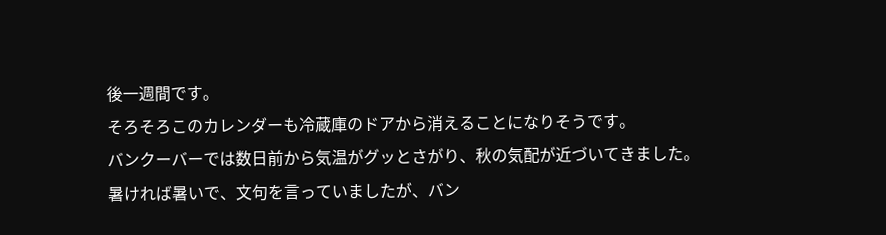後一週間です。
そろそろこのカレンダーも冷蔵庫のドアから消えることになりそうです。
バンクーバーでは数日前から気温がグッとさがり、秋の気配が近づいてきました。
暑ければ暑いで、文句を言っていましたが、バン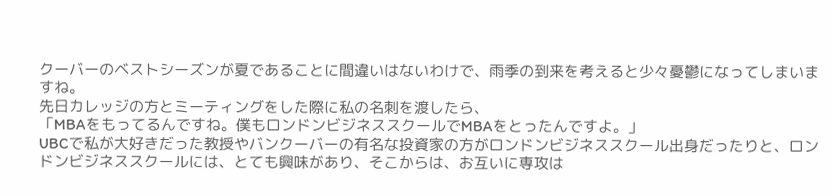クーバーのベストシーズンが夏であることに間違いはないわけで、雨季の到来を考えると少々憂鬱になってしまいますね。
先日カレッジの方とミーティングをした際に私の名刺を渡したら、
「MBAをもってるんですね。僕もロンドンビジネススクールでMBAをとったんですよ。」
UBCで私が大好きだった教授やバンクーバーの有名な投資家の方がロンドンビジネススクール出身だったりと、ロンドンビジネススクールには、とても興味があり、そこからは、お互いに専攻は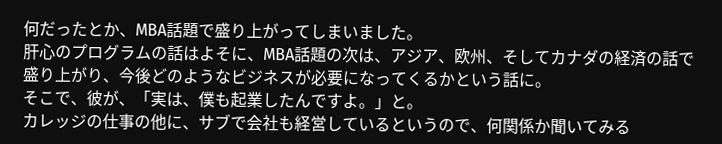何だったとか、MBA話題で盛り上がってしまいました。
肝心のプログラムの話はよそに、MBA話題の次は、アジア、欧州、そしてカナダの経済の話で盛り上がり、今後どのようなビジネスが必要になってくるかという話に。
そこで、彼が、「実は、僕も起業したんですよ。」と。
カレッジの仕事の他に、サブで会社も経営しているというので、何関係か聞いてみる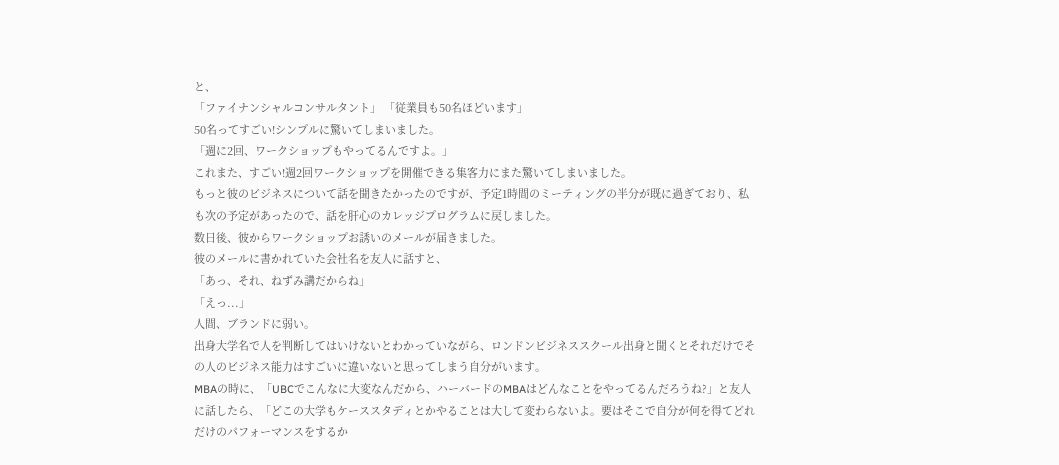と、
「ファイナンシャルコンサルタント」 「従業員も50名ほどいます」
50名ってすごい!シンプルに驚いてしまいました。
「週に2回、ワークショップもやってるんですよ。」
これまた、すごい!週2回ワークショップを開催できる集客力にまた驚いてしまいました。
もっと彼のビジネスについて話を聞きたかったのですが、予定1時間のミーティングの半分が既に過ぎており、私も次の予定があったので、話を肝心のカレッジプログラムに戻しました。
数日後、彼からワークショップお誘いのメールが届きました。
彼のメールに書かれていた会社名を友人に話すと、
「あっ、それ、ねずみ講だからね」
「えっ...」
人間、ブランドに弱い。
出身大学名で人を判断してはいけないとわかっていながら、ロンドンビジネススクール出身と聞くとそれだけでその人のビジネス能力はすごいに違いないと思ってしまう自分がいます。
MBAの時に、「UBCでこんなに大変なんだから、ハーバードのMBAはどんなことをやってるんだろうね?」と友人に話したら、「どこの大学もケーススタディとかやることは大して変わらないよ。要はそこで自分が何を得てどれだけのパフォーマンスをするか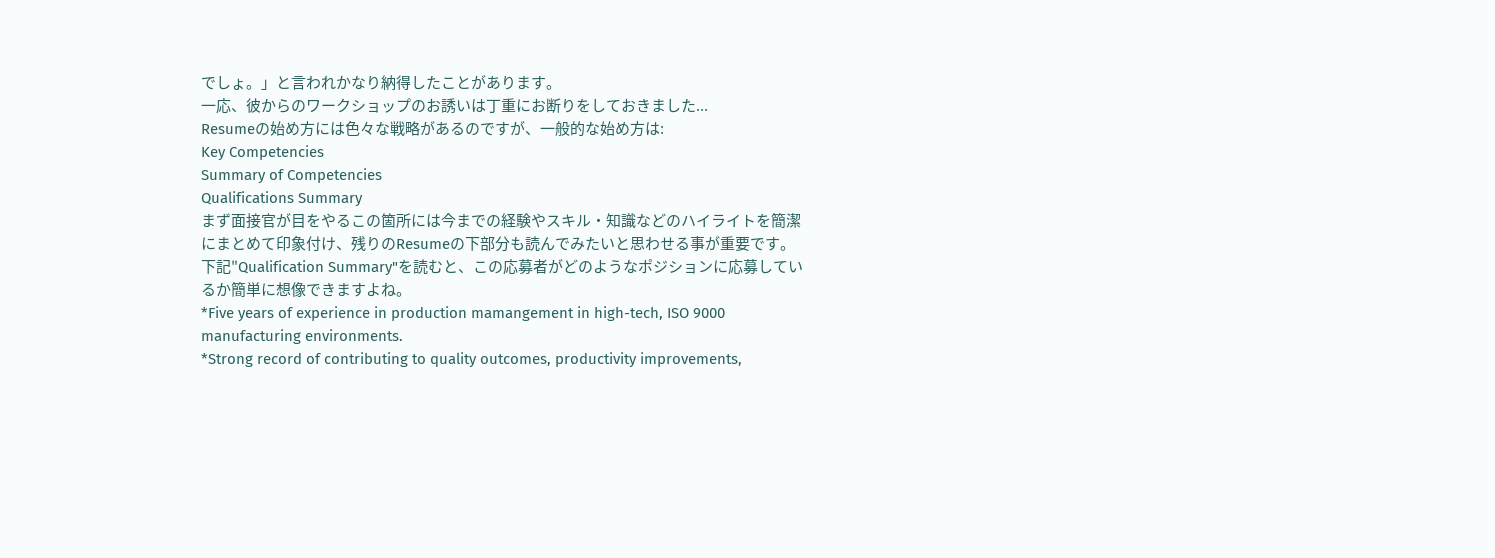でしょ。」と言われかなり納得したことがあります。
一応、彼からのワークショップのお誘いは丁重にお断りをしておきました...
Resumeの始め方には色々な戦略があるのですが、一般的な始め方は:
Key Competencies
Summary of Competencies
Qualifications Summary
まず面接官が目をやるこの箇所には今までの経験やスキル・知識などのハイライトを簡潔にまとめて印象付け、残りのResumeの下部分も読んでみたいと思わせる事が重要です。
下記"Qualification Summary"を読むと、この応募者がどのようなポジションに応募しているか簡単に想像できますよね。
*Five years of experience in production mamangement in high-tech, ISO 9000 manufacturing environments.
*Strong record of contributing to quality outcomes, productivity improvements,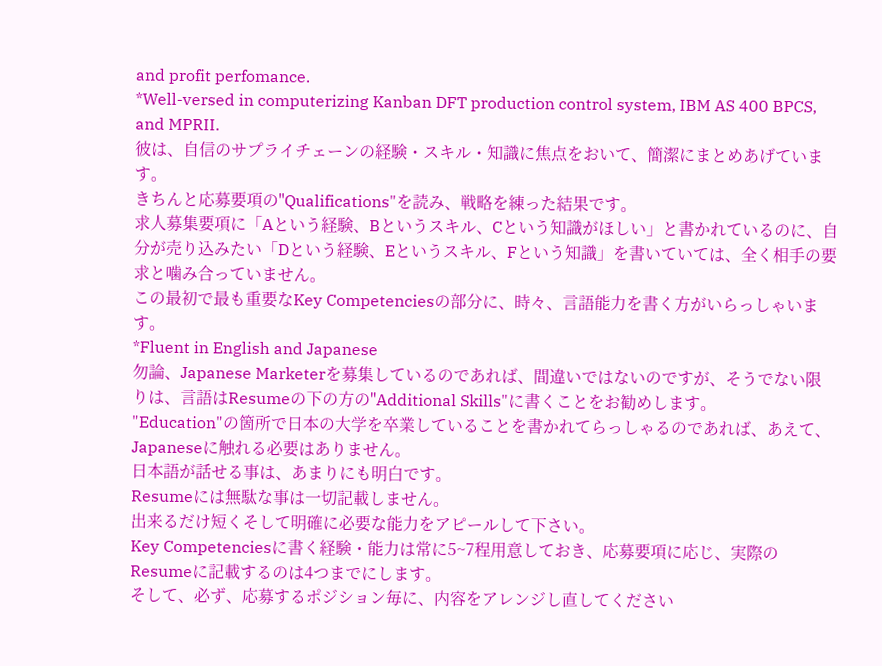and profit perfomance.
*Well-versed in computerizing Kanban DFT production control system, IBM AS 400 BPCS, and MPRII.
彼は、自信のサプライチェーンの経験・スキル・知識に焦点をおいて、簡潔にまとめあげています。
きちんと応募要項の"Qualifications"を読み、戦略を練った結果です。
求人募集要項に「Aという経験、Bというスキル、Cという知識がほしい」と書かれているのに、自分が売り込みたい「Dという経験、Eというスキル、Fという知識」を書いていては、全く相手の要求と噛み合っていません。
この最初で最も重要なKey Competenciesの部分に、時々、言語能力を書く方がいらっしゃいます。
*Fluent in English and Japanese
勿論、Japanese Marketerを募集しているのであれば、間違いではないのですが、そうでない限りは、言語はResumeの下の方の"Additional Skills"に書くことをお勧めします。
"Education"の箇所で日本の大学を卒業していることを書かれてらっしゃるのであれば、あえて、Japaneseに触れる必要はありません。
日本語が話せる事は、あまりにも明白です。
Resumeには無駄な事は一切記載しません。
出来るだけ短くそして明確に必要な能力をアピールして下さい。
Key Competenciesに書く経験・能力は常に5~7程用意しておき、応募要項に応じ、実際のResumeに記載するのは4つまでにします。
そして、必ず、応募するポジション毎に、内容をアレンジし直してください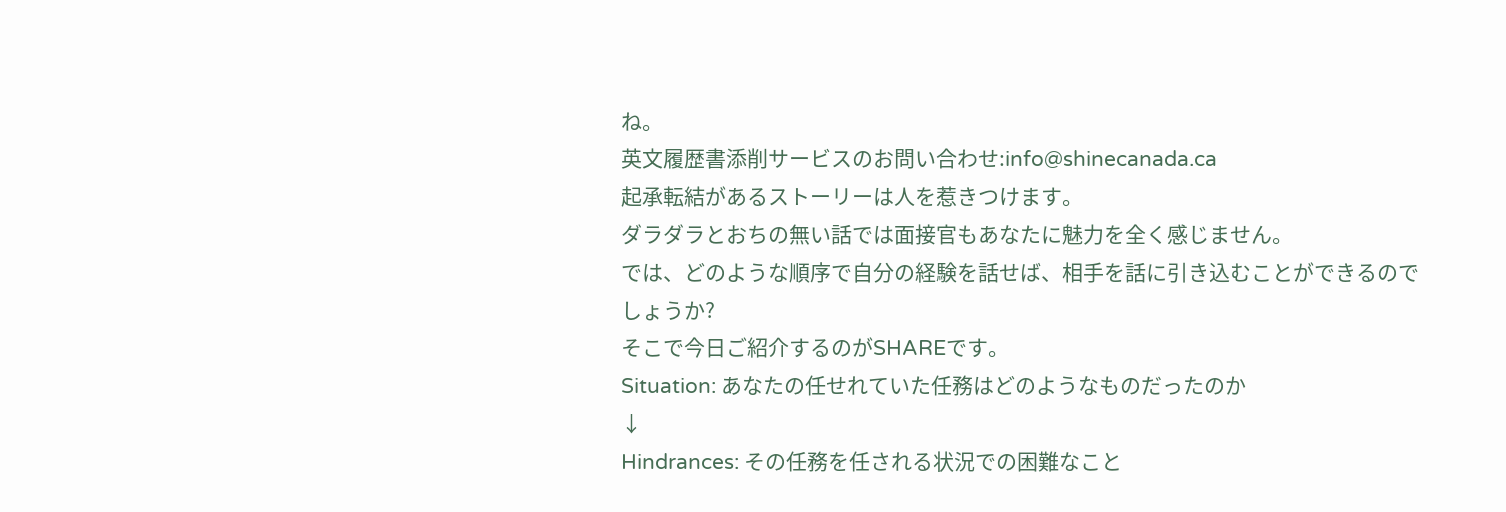ね。
英文履歴書添削サービスのお問い合わせ:info@shinecanada.ca
起承転結があるストーリーは人を惹きつけます。
ダラダラとおちの無い話では面接官もあなたに魅力を全く感じません。
では、どのような順序で自分の経験を話せば、相手を話に引き込むことができるのでしょうか?
そこで今日ご紹介するのがSHAREです。
Situation: あなたの任せれていた任務はどのようなものだったのか
↓
Hindrances: その任務を任される状況での困難なこと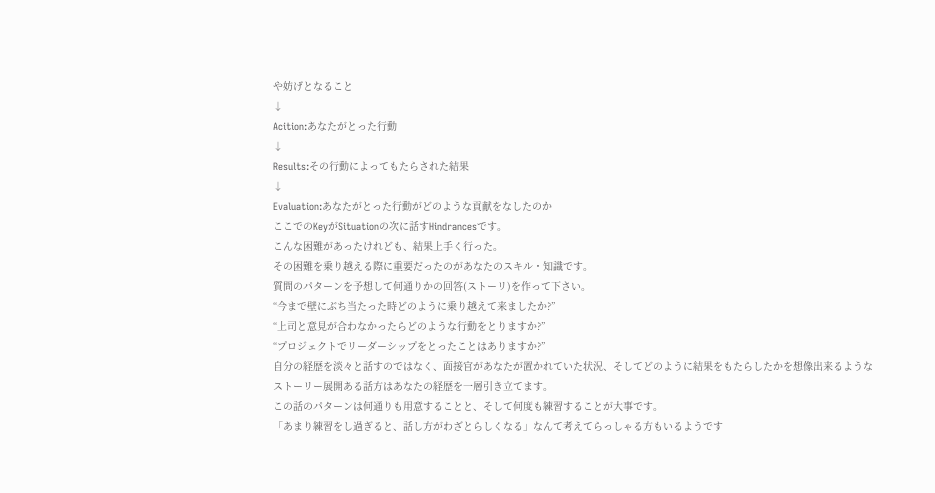や妨げとなること
↓
Acition:あなたがとった行動
↓
Results:その行動によってもたらされた結果
↓
Evaluation:あなたがとった行動がどのような貢献をなしたのか
ここでのKeyがSituationの次に話すHindrancesです。
こんな困難があったけれども、結果上手く行った。
その困難を乗り越える際に重要だったのがあなたのスキル・知識です。
質問のパターンを予想して何通りかの回答(ストーリ)を作って下さい。
“今まで壁にぶち当たった時どのように乗り越えて来ましたか?”
“上司と意見が合わなかったらどのような行動をとりますか?”
“プロジェクトでリーダーシップをとったことはありますか?”
自分の経歴を淡々と話すのではなく、面接官があなたが置かれていた状況、そしてどのように結果をもたらしたかを想像出来るようなストーリー展開ある話方はあなたの経歴を一層引き立てます。
この話のパターンは何通りも用意することと、そして何度も練習することが大事です。
「あまり練習をし過ぎると、話し方がわざとらしくなる」なんて考えてらっしゃる方もいるようです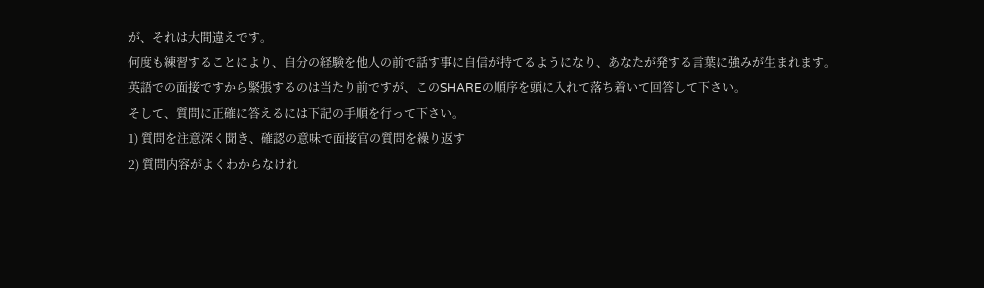が、それは大間違えです。
何度も練習することにより、自分の経験を他人の前で話す事に自信が持てるようになり、あなたが発する言葉に強みが生まれます。
英語での面接ですから緊張するのは当たり前ですが、このSHAREの順序を頭に入れて落ち着いて回答して下さい。
そして、質問に正確に答えるには下記の手順を行って下さい。
1) 質問を注意深く聞き、確認の意味で面接官の質問を繰り返す
2) 質問内容がよくわからなけれ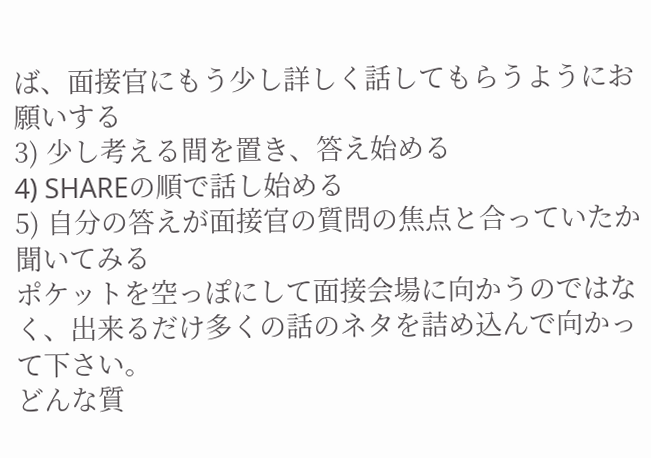ば、面接官にもう少し詳しく話してもらうようにお願いする
3) 少し考える間を置き、答え始める
4) SHAREの順で話し始める
5) 自分の答えが面接官の質問の焦点と合っていたか聞いてみる
ポケットを空っぽにして面接会場に向かうのではなく、出来るだけ多くの話のネタを詰め込んで向かって下さい。
どんな質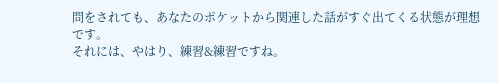問をされても、あなたのポケットから関連した話がすぐ出てくる状態が理想です。
それには、やはり、練習&練習ですね。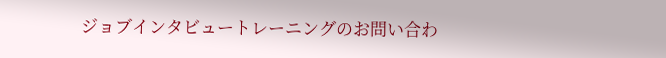ジョブインタビュートレーニングのお問い合わ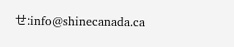せ:info@shinecanada.ca